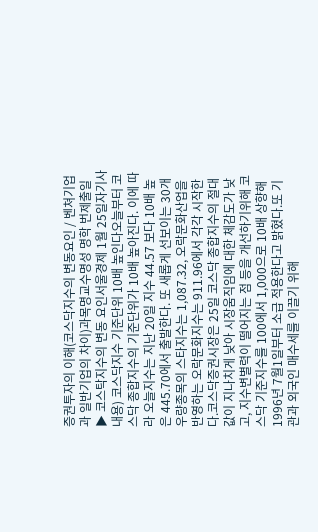증권투자의 이해(코스닥지수의 변동요인 / 벤쳐기업과 일반기업의 차이)과목명교수명성 명학 번제출일▶ 코스탁지수의 변동 요인서울경제 1월 25일자기사내용) 코스닥지수 기준단위 10배 높인다오늘부터 코스닥 종합지수의 기준단위가 10배 높아진다. 이에 따라 오늘지수는 지난 20일 지수 44.57 보다 10배 높은 445.70에서 출발한다. 또 새롭게 선보이는 30개 우량종목의 스타지수는 1,087.32, 오락문화산업을 반영하는 오락문화지수는 911.96에서 각각 시작한다.코스닥증권시장은 25일 코스닥 종합지수의 절대값이 지나치게 낮아 시장움직임에 대한 체감도가 낮고, 지수변별력이 떨어지는 점 등을 개선하기위해 코스닥 기준지수를 100에서 1,000으로 10배 상향해 1996년 7월1일부터 소급 적용한다고 밝혔다.또 기관과 외국인 매수세를 이끌기 위해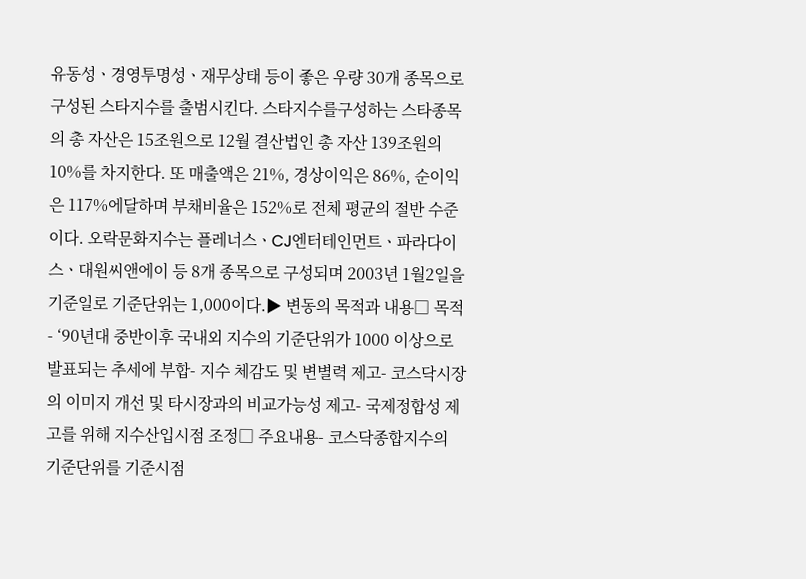유동성ㆍ경영투명성ㆍ재무상태 등이 좋은 우량 30개 종목으로 구성된 스타지수를 출범시킨다. 스타지수를구성하는 스타종목의 총 자산은 15조원으로 12월 결산법인 총 자산 139조원의 10%를 차지한다. 또 매출액은 21%, 경상이익은 86%, 순이익은 117%에달하며 부채비율은 152%로 전체 평균의 절반 수준이다. 오락문화지수는 플레너스ㆍCJ엔터테인먼트ㆍ파라다이스ㆍ대원씨앤에이 등 8개 종목으로 구성되며 2003년 1월2일을 기준일로 기준단위는 1,000이다.▶ 변동의 목적과 내용□ 목적- ‘90년대 중반이후 국내외 지수의 기준단위가 1000 이상으로 발표되는 추세에 부합- 지수 체감도 및 변별력 제고- 코스닥시장의 이미지 개선 및 타시장과의 비교가능성 제고- 국제정합성 제고를 위해 지수산입시점 조정□ 주요내용- 코스닥종합지수의 기준단위를 기준시점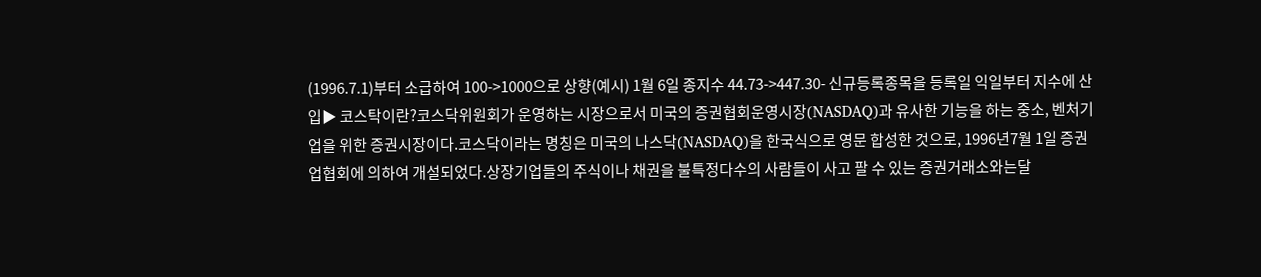(1996.7.1)부터 소급하여 100->1000으로 상향(예시) 1월 6일 종지수 44.73->447.30- 신규등록종목을 등록일 익일부터 지수에 산입▶ 코스탁이란?코스닥위원회가 운영하는 시장으로서 미국의 증권협회운영시장(NASDAQ)과 유사한 기능을 하는 중소, 벤처기업을 위한 증권시장이다.코스닥이라는 명칭은 미국의 나스닥(NASDAQ)을 한국식으로 영문 합성한 것으로, 1996년7월 1일 증권업협회에 의하여 개설되었다.상장기업들의 주식이나 채권을 불특정다수의 사람들이 사고 팔 수 있는 증권거래소와는달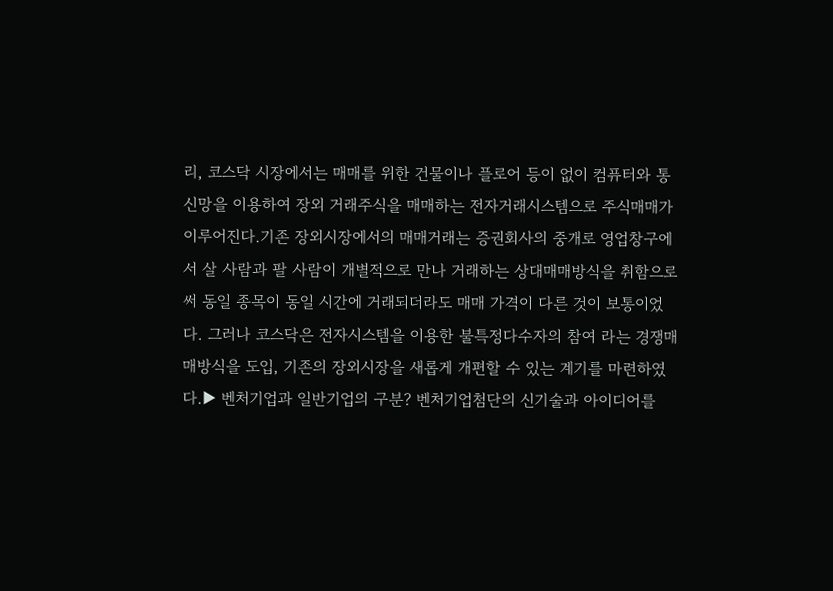리, 코스닥 시장에서는 매매를 위한 건물이나 플로어 등이 없이 컴퓨터와 통신망을 이용하여 장외 거래주식을 매매하는 전자거래시스템으로 주식매매가 이루어진다.기존 장외시장에서의 매매거래는 증권회사의 중개로 영업창구에서 살 사람과 팔 사람이 개별적으로 만나 거래하는 상대매매방식을 취함으로써 동일 종목이 동일 시간에 거래되더라도 매매 가격이 다른 것이 보통이었다. 그러나 코스닥은 전자시스템을 이용한 불특정다수자의 참여 라는 경쟁매매방식을 도입, 기존의 장외시장을 새롭게 개편할 수 있는 계기를 마련하였다.▶ 벤처기업과 일반기업의 구분? 벤처기업첨단의 신기술과 아이디어를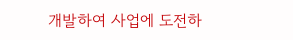개발하여 사업에 도전하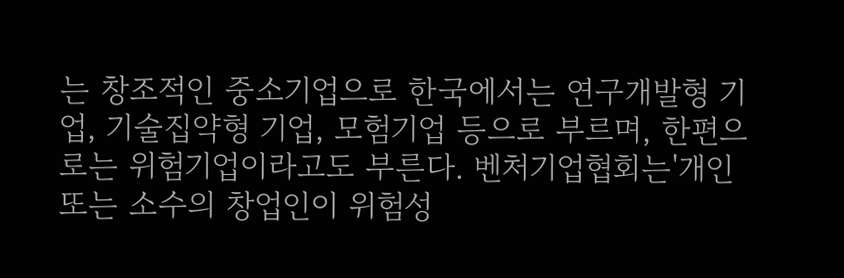는 창조적인 중소기업으로 한국에서는 연구개발형 기업, 기술집약형 기업, 모험기업 등으로 부르며, 한편으로는 위험기업이라고도 부른다. 벤처기업협회는'개인 또는 소수의 창업인이 위험성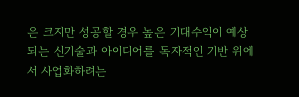은 크지만 성공할 경우 높은 기대수익이 예상되는 신기술과 아이디어를 독자적인 기반 위에서 사업화하려는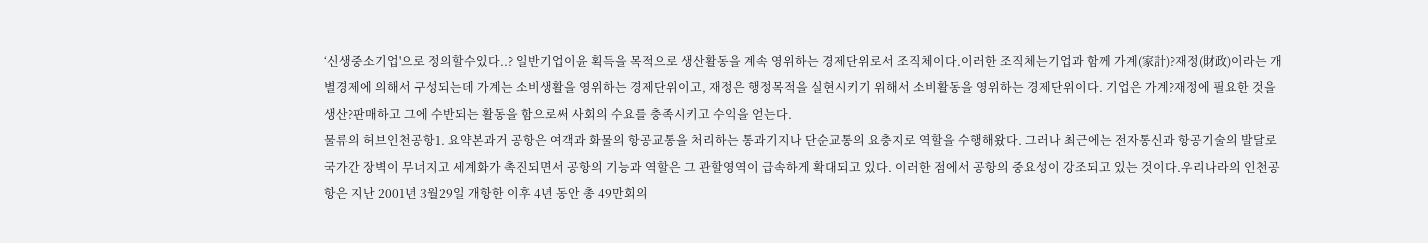‘신생중소기업'으로 정의할수있다..? 일반기업이윤 획득을 목적으로 생산활동을 계속 영위하는 경제단위로서 조직체이다.이러한 조직체는기업과 함께 가계(家計)?재정(財政)이라는 개별경제에 의해서 구성되는데 가계는 소비생활을 영위하는 경제단위이고, 재정은 행정목적을 실현시키기 위해서 소비활동을 영위하는 경제단위이다. 기업은 가계?재정에 필요한 것을 생산?판매하고 그에 수반되는 활동을 함으로써 사회의 수요를 충족시키고 수익을 얻는다.
물류의 허브인천공항1. 요약본과거 공항은 여객과 화물의 항공교통을 처리하는 통과기지나 단순교통의 요충지로 역할을 수행해왔다. 그러나 최근에는 전자통신과 항공기술의 발달로 국가간 장벽이 무너지고 세계화가 촉진되면서 공항의 기능과 역할은 그 관할영역이 급속하게 확대되고 있다. 이러한 점에서 공항의 중요성이 강조되고 있는 것이다.우리나라의 인천공항은 지난 2001년 3월29일 개항한 이후 4년 동안 총 49만회의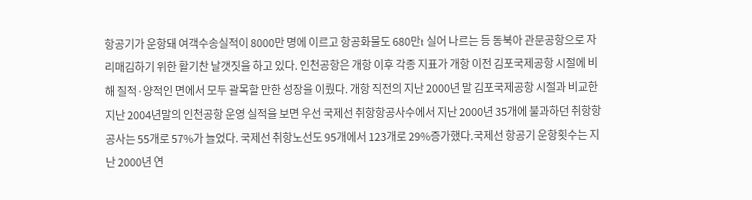항공기가 운항돼 여객수송실적이 8000만 명에 이르고 항공화물도 680만t 실어 나르는 등 동북아 관문공항으로 자리매김하기 위한 활기찬 날갯짓을 하고 있다. 인천공항은 개항 이후 각종 지표가 개항 이전 김포국제공항 시절에 비해 질적·양적인 면에서 모두 괄목할 만한 성장을 이뤘다. 개항 직전의 지난 2000년 말 김포국제공항 시절과 비교한 지난 2004년말의 인천공항 운영 실적을 보면 우선 국제선 취항항공사수에서 지난 2000년 35개에 불과하던 취항항공사는 55개로 57%가 늘었다. 국제선 취항노선도 95개에서 123개로 29%증가했다.국제선 항공기 운항횟수는 지난 2000년 연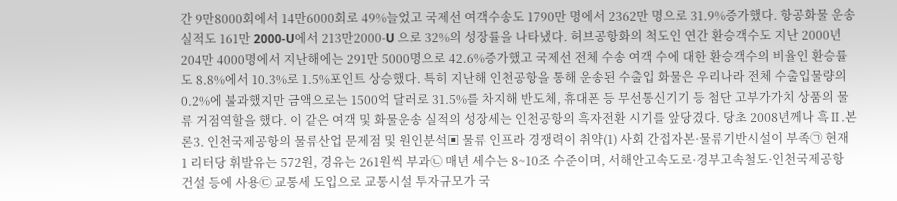간 9만8000회에서 14만6000회로 49%늘었고 국제선 여객수송도 1790만 명에서 2362만 명으로 31.9%증가했다. 항공화물 운송실적도 161만 2000-U에서 213만2000-U 으로 32%의 성장률을 나타냈다. 허브공항화의 척도인 연간 환승객수도 지난 2000년 204만 4000명에서 지난해에는 291만 5000명으로 42.6%증가했고 국제선 전체 수송 여객 수에 대한 환승객수의 비율인 환승률도 8.8%에서 10.3%로 1.5%포인트 상승했다. 특히 지난해 인천공항을 통해 운송된 수출입 화물은 우리나라 전체 수출입물량의 0.2%에 불과했지만 금액으로는 1500억 달러로 31.5%를 차지해 반도체, 휴대폰 등 무선통신기기 등 첨단 고부가가치 상품의 물류 거점역할을 했다. 이 같은 여객 및 화물운송 실적의 성장세는 인천공항의 흑자전환 시기를 앞당겼다. 당초 2008년께나 흑Ⅱ.본론3. 인천국제공항의 물류산업 문제점 및 원인분석▣ 물류 인프라 경쟁력이 취약(1) 사회 간접자본·물류기반시설이 부족㉠ 현재 1 리터당 휘발유는 572원, 경유는 261원씩 부과㉡ 매년 세수는 8~10조 수준이며, 서해안고속도로·경부고속철도·인천국제공항 건설 등에 사용㉢ 교통세 도입으로 교통시설 투자규모가 국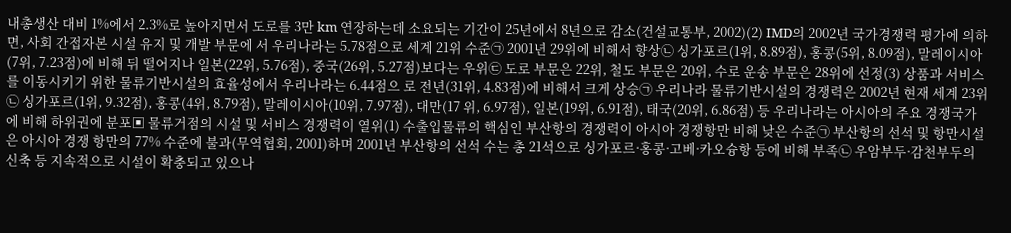내총생산 대비 1%에서 2.3%로 높아지면서 도로를 3만 km 연장하는데 소요되는 기간이 25년에서 8년으로 감소(건설교통부, 2002)(2) IMD의 2002년 국가경쟁력 평가에 의하면, 사회 간접자본 시설 유지 및 개발 부문에 서 우리나라는 5.78점으로 세계 21위 수준㉠ 2001년 29위에 비해서 향상㉡ 싱가포르(1위, 8.89점), 홍콩(5위, 8.09점), 말레이시아(7위, 7.23점)에 비해 뒤 떨어지나 일본(22위, 5.76점), 중국(26위, 5.27점)보다는 우위㉢ 도로 부문은 22위, 철도 부문은 20위, 수로 운송 부문은 28위에 선정(3) 상품과 서비스를 이동시키기 위한 물류기반시설의 효율성에서 우리나라는 6.44점으 로 전년(31위, 4.83점)에 비해서 크게 상승㉠ 우리나라 물류기반시설의 경쟁력은 2002년 현재 세계 23위㉡ 싱가포르(1위, 9.32점), 홍콩(4위, 8.79점), 말레이시아(10위, 7.97점), 대만(17 위, 6.97점), 일본(19위, 6.91점), 태국(20위, 6.86점) 등 우리나라는 아시아의 주요 경쟁국가에 비해 하위권에 분포▣ 물류거점의 시설 및 서비스 경쟁력이 열위(1) 수출입물류의 핵심인 부산항의 경쟁력이 아시아 경쟁항만 비해 낮은 수준㉠ 부산항의 선석 및 항만시설은 아시아 경쟁 항만의 77% 수준에 불과(무역협회, 2001)하며 2001년 부산항의 선석 수는 총 21석으로 싱가포르·홍콩·고베·카오슝항 등에 비해 부족㉡ 우암부두·감천부두의 신축 등 지속적으로 시설이 확충되고 있으나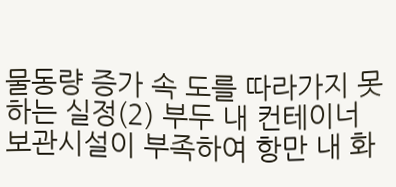물동량 증가 속 도를 따라가지 못하는 실정(2) 부두 내 컨테이너 보관시설이 부족하여 항만 내 화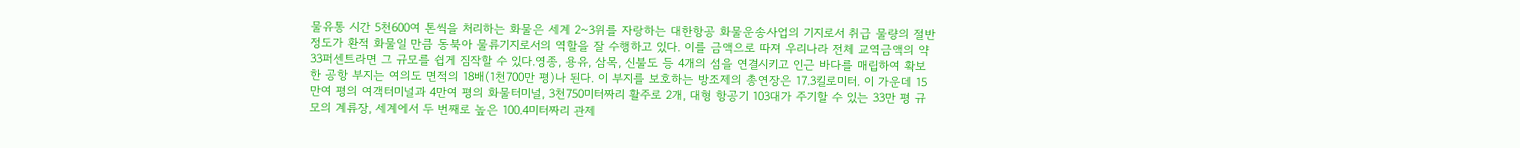물유통 시간 5천600여 톤씩을 처리하는 화물은 세계 2~3위를 자랑하는 대한항공 화물운송사업의 기지로서 취급 물량의 절반 정도가 환적 화물일 만큼 동북아 물류기지로서의 역할을 잘 수행하고 있다. 이를 금액으로 따져 우리나라 전체 교역금액의 약 33퍼센트라면 그 규모를 쉽게 짐작할 수 있다.영종, 용유, 삼목, 신불도 등 4개의 섬을 연결시키고 인근 바다를 매립하여 확보한 공항 부지는 여의도 면적의 18배(1천700만 평)나 된다. 이 부지를 보호하는 방조제의 총연장은 17.3킬로미터. 이 가운데 15만여 평의 여객터미널과 4만여 평의 화물터미널, 3천750미터짜리 활주로 2개, 대형 항공기 103대가 주기할 수 있는 33만 평 규모의 계류장, 세계에서 두 번째로 높은 100.4미터짜리 관제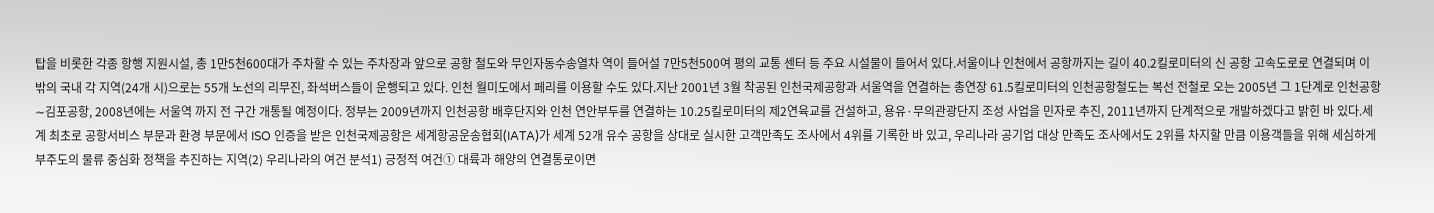탑을 비롯한 각종 항행 지원시설, 총 1만5천600대가 주차할 수 있는 주차장과 앞으로 공항 철도와 무인자동수송열차 역이 들어설 7만5천500여 평의 교통 센터 등 주요 시설물이 들어서 있다.서울이나 인천에서 공항까지는 길이 40.2킬로미터의 신 공항 고속도로로 연결되며 이 밖의 국내 각 지역(24개 시)으로는 55개 노선의 리무진, 좌석버스들이 운행되고 있다. 인천 월미도에서 페리를 이용할 수도 있다.지난 2001년 3월 착공된 인천국제공항과 서울역을 연결하는 총연장 61.5킬로미터의 인천공항철도는 복선 전철로 오는 2005년 그 1단계로 인천공항∼김포공항, 2008년에는 서울역 까지 전 구간 개통될 예정이다. 정부는 2009년까지 인천공항 배후단지와 인천 연안부두를 연결하는 10.25킬로미터의 제2연육교를 건설하고, 용유·무의관광단지 조성 사업을 민자로 추진, 2011년까지 단계적으로 개발하겠다고 밝힌 바 있다.세계 최초로 공항서비스 부문과 환경 부문에서 ISO 인증을 받은 인천국제공항은 세계항공운송협회(IATA)가 세계 52개 유수 공항을 상대로 실시한 고객만족도 조사에서 4위를 기록한 바 있고, 우리나라 공기업 대상 만족도 조사에서도 2위를 차지할 만큼 이용객들을 위해 세심하게부주도의 물류 중심화 정책을 추진하는 지역(2) 우리나라의 여건 분석1) 긍정적 여건① 대륙과 해양의 연결통로이면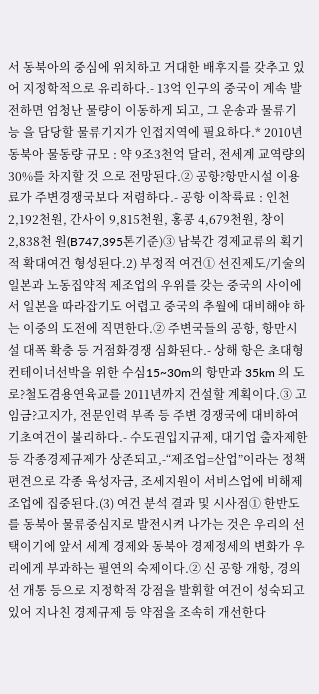서 동북아의 중심에 위치하고 거대한 배후지를 갖추고 있어 지정학적으로 유리하다.- 13억 인구의 중국이 계속 발전하면 엄청난 물량이 이동하게 되고, 그 운송과 물류기능 을 담당할 물류기지가 인접지역에 필요하다.* 2010년 동북아 물동량 규모 : 약 9조3천억 달러, 전세계 교역량의 30%를 차지할 것 으로 전망된다.② 공항?항만시설 이용료가 주변경쟁국보다 저렴하다.- 공항 이착륙료 : 인천 2,192천원, 간사이 9,815천원, 홍콩 4,679천원, 창이 2,838천 원(B747,395톤기준)③ 남북간 경제교류의 획기적 확대여건 형성된다.2) 부정적 여건① 선진제도/기술의 일본과 노동집약적 제조업의 우위를 갖는 중국의 사이에서 일본을 따라잡기도 어렵고 중국의 추월에 대비해야 하는 이중의 도전에 직면한다.② 주변국들의 공항, 항만시설 대폭 확충 등 거점화경쟁 심화된다.- 상해 항은 초대형 컨테이너선박을 위한 수심15~30m의 항만과 35km 의 도로?철도겸용연육교를 2011년까지 건설할 계획이다.③ 고임금?고지가, 전문인력 부족 등 주변 경쟁국에 대비하여 기초여건이 불리하다.- 수도권입지규제, 대기업 출자제한 등 각종경제규제가 상존되고,-“제조업=산업”이라는 정책편견으로 각종 육성자금, 조세지원이 서비스업에 비해제조업에 집중된다.(3) 여건 분석 결과 및 시사점① 한반도를 동북아 물류중심지로 발전시켜 나가는 것은 우리의 선택이기에 앞서 세계 경제와 동북아 경제정세의 변화가 우리에게 부과하는 필연의 숙제이다.② 신 공항 개항, 경의선 개통 등으로 지정학적 강점을 발휘할 여건이 성숙되고 있어 지나친 경제규제 등 약점을 조속히 개선한다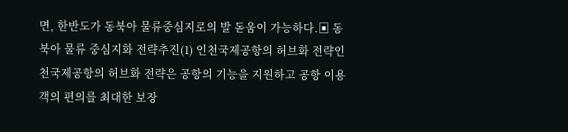면, 한반도가 동북아 물류중심지로의 발 돋움이 가능하다.▣ 동북아 물류 중심지화 전략추진(1) 인천국제공항의 허브화 전략인천국제공항의 허브화 전략은 공항의 기능을 지원하고 공항 이용객의 편의를 최대한 보장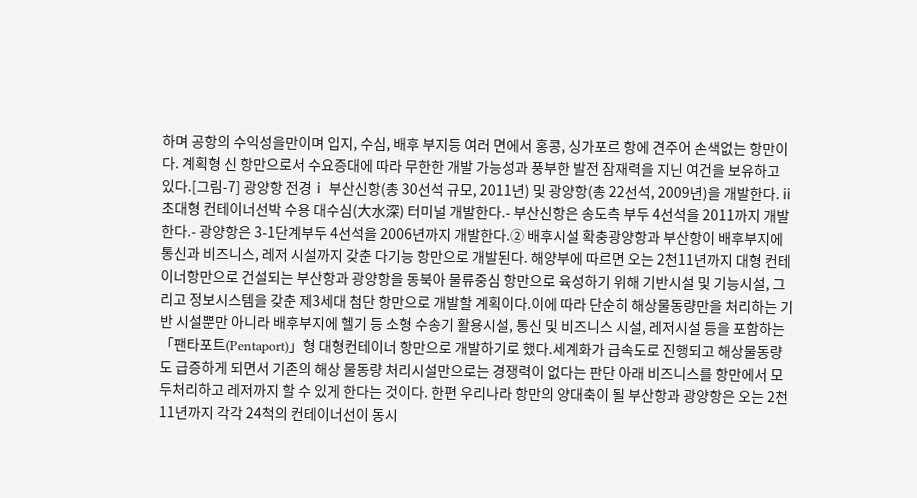하며 공항의 수익성을만이며 입지, 수심, 배후 부지등 여러 면에서 홍콩, 싱가포르 항에 견주어 손색없는 항만이다. 계획형 신 항만으로서 수요증대에 따라 무한한 개발 가능성과 풍부한 발전 잠재력을 지닌 여건을 보유하고 있다.[그림-7] 광양항 전경ⅰ 부산신항(총 30선석 규모, 2011년) 및 광양항(총 22선석, 2009년)을 개발한다.ⅱ 초대형 컨테이너선박 수용 대수심(大水深) 터미널 개발한다.- 부산신항은 송도측 부두 4선석을 2011까지 개발한다.- 광양항은 3-1단계부두 4선석을 2006년까지 개발한다.② 배후시설 확충광양항과 부산항이 배후부지에 통신과 비즈니스, 레저 시설까지 갖춘 다기능 항만으로 개발된다. 해양부에 따르면 오는 2천11년까지 대형 컨테이너항만으로 건설되는 부산항과 광양항을 동북아 물류중심 항만으로 육성하기 위해 기반시설 및 기능시설, 그리고 정보시스템을 갖춘 제3세대 첨단 항만으로 개발할 계획이다.이에 따라 단순히 해상물동량만을 처리하는 기반 시설뿐만 아니라 배후부지에 헬기 등 소형 수송기 활용시설, 통신 및 비즈니스 시설, 레저시설 등을 포함하는 「팬타포트(Pentaport)」형 대형컨테이너 항만으로 개발하기로 했다.세계화가 급속도로 진행되고 해상물동량도 급증하게 되면서 기존의 해상 물동량 처리시설만으로는 경쟁력이 없다는 판단 아래 비즈니스를 항만에서 모두처리하고 레저까지 할 수 있게 한다는 것이다. 한편 우리나라 항만의 양대축이 될 부산항과 광양항은 오는 2천11년까지 각각 24척의 컨테이너선이 동시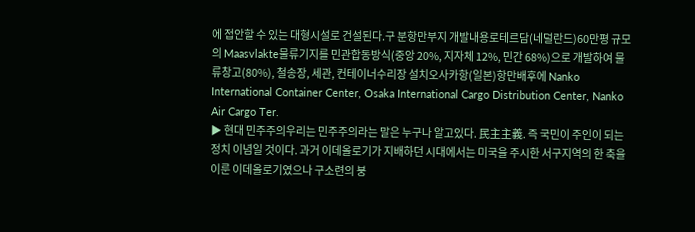에 접안할 수 있는 대형시설로 건설된다.구 분항만부지 개발내용로테르담(네덜란드)60만평 규모의 Maasvlakte물류기지를 민관합동방식(중앙 20%, 지자체 12%, 민간 68%)으로 개발하여 물류창고(80%), 철송장, 세관, 컨테이너수리장 설치오사카항(일본)항만배후에 Nanko International Container Center, Osaka International Cargo Distribution Center, Nanko Air Cargo Ter.
▶ 현대 민주주의우리는 민주주의라는 말은 누구나 알고있다. 民主主義. 즉 국민이 주인이 되는 정치 이념일 것이다. 과거 이데올로기가 지배하던 시대에서는 미국을 주시한 서구지역의 한 축을 이룬 이데올로기였으나 구소련의 붕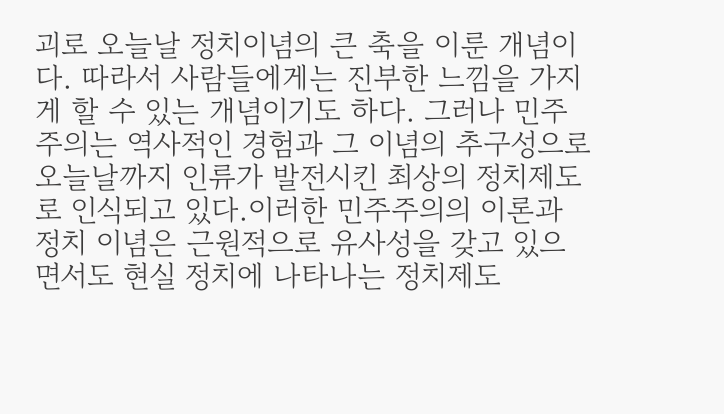괴로 오늘날 정치이념의 큰 축을 이룬 개념이다. 따라서 사람들에게는 진부한 느낌을 가지게 할 수 있는 개념이기도 하다. 그러나 민주주의는 역사적인 경험과 그 이념의 추구성으로 오늘날까지 인류가 발전시킨 최상의 정치제도로 인식되고 있다.이러한 민주주의의 이론과 정치 이념은 근원적으로 유사성을 갖고 있으면서도 현실 정치에 나타나는 정치제도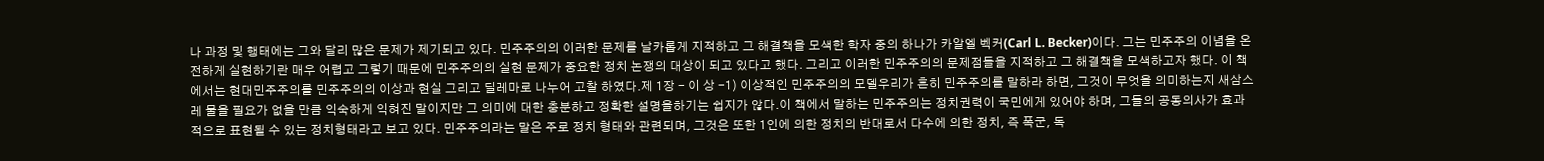나 과정 및 행태에는 그와 달리 많은 문제가 제기되고 있다. 민주주의의 이러한 문제를 날카롭게 지적하고 그 해결책을 모색한 학자 중의 하나가 카알엘 벡커(Carl L. Becker)이다. 그는 민주주의 이념을 온전하게 실현하기란 매우 어렵고 그렇기 때문에 민주주의의 실현 문제가 중요한 정치 논쟁의 대상이 되고 있다고 했다. 그리고 이러한 민주주의의 문제점들을 지적하고 그 해결책을 모색하고자 했다. 이 책에서는 현대민주주의를 민주주의의 이상과 현실 그리고 딜레마로 나누어 고찰 하였다.제 1장 - 이 상 -1) 이상적인 민주주의의 모델우리가 흔히 민주주의를 말하라 하면, 그것이 무엇을 의미하는지 새삼스레 물을 필요가 없을 만큼 익숙하게 익혀진 말이지만 그 의미에 대한 충분하고 정확한 설명을하기는 쉽지가 않다.이 책에서 말하는 민주주의는 정치권력이 국민에게 있어야 하며, 그들의 공동의사가 효과적으로 표현될 수 있는 정치형태라고 보고 있다. 민주주의라는 말은 주로 정치 형태와 관련되며, 그것은 또한 1인에 의한 정치의 반대로서 다수에 의한 정치, 즉 폭군, 독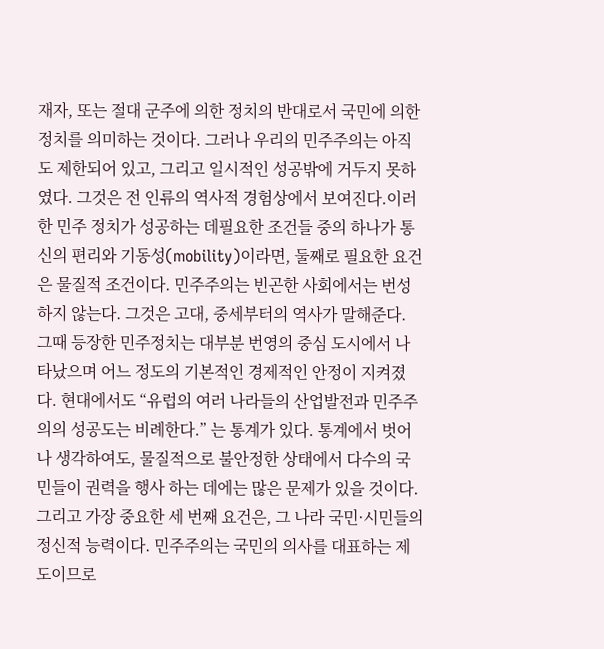재자, 또는 절대 군주에 의한 정치의 반대로서 국민에 의한 정치를 의미하는 것이다. 그러나 우리의 민주주의는 아직도 제한되어 있고, 그리고 일시적인 성공밖에 거두지 못하였다. 그것은 전 인류의 역사적 경험상에서 보여진다.이러한 민주 정치가 성공하는 데필요한 조건들 중의 하나가 통신의 편리와 기동성(mobility)이라면, 둘째로 필요한 요건은 물질적 조건이다. 민주주의는 빈곤한 사회에서는 번성하지 않는다. 그것은 고대, 중세부터의 역사가 말해준다. 그때 등장한 민주정치는 대부분 번영의 중심 도시에서 나타났으며 어느 정도의 기본적인 경제적인 안정이 지켜졌다. 현대에서도 “유럽의 여러 나라들의 산업발전과 민주주의의 성공도는 비례한다.” 는 통계가 있다. 통계에서 벗어나 생각하여도, 물질적으로 불안정한 상태에서 다수의 국민들이 권력을 행사 하는 데에는 많은 문제가 있을 것이다.그리고 가장 중요한 세 번째 요건은, 그 나라 국민·시민들의 정신적 능력이다. 민주주의는 국민의 의사를 대표하는 제도이므로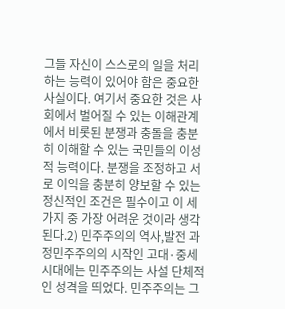그들 자신이 스스로의 일을 처리하는 능력이 있어야 함은 중요한 사실이다. 여기서 중요한 것은 사회에서 벌어질 수 있는 이해관계 에서 비롯된 분쟁과 충돌을 충분히 이해할 수 있는 국민들의 이성적 능력이다. 분쟁을 조정하고 서로 이익을 충분히 양보할 수 있는 정신적인 조건은 필수이고 이 세 가지 중 가장 어려운 것이라 생각 된다.2) 민주주의의 역사,발전 과정민주주의의 시작인 고대·중세 시대에는 민주주의는 사설 단체적인 성격을 띄었다. 민주주의는 그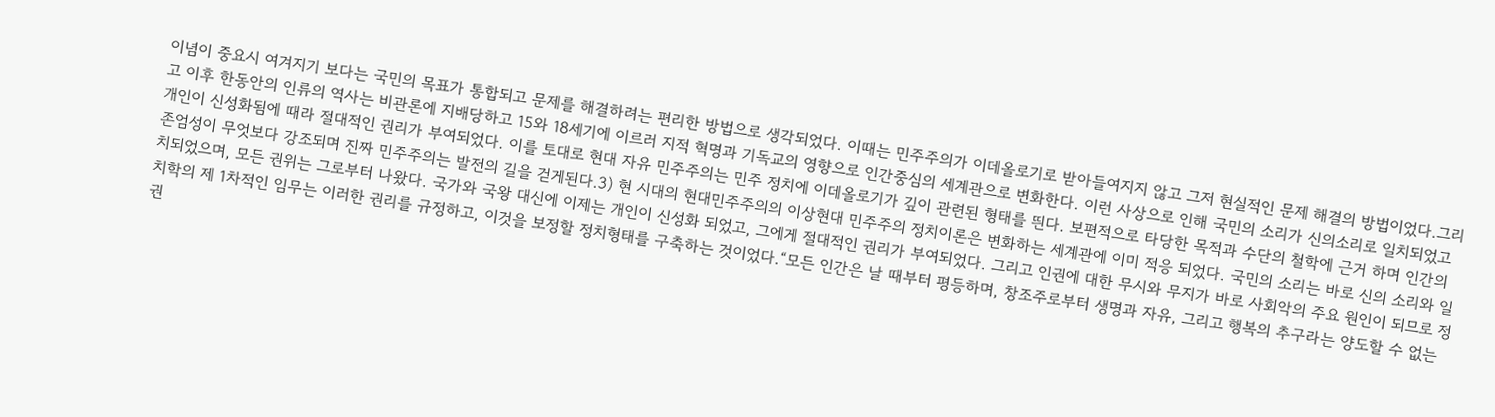이념이 중요시 여겨지기 보다는 국민의 목표가 통합되고 문제를 해결하려는 편리한 방법으로 생각되었다. 이때는 민주주의가 이데올로기로 받아들여지지 않고 그저 현실적인 문제 해결의 방법이었다.그리고 이후 한동안의 인류의 역사는 비관론에 지배당하고 15와 18세기에 이르러 지적 혁명과 기독교의 영향으로 인간중심의 세계관으로 변화한다. 이런 사상으로 인해 국민의 소리가 신의소리로 일치되었고 개인이 신성화됨에 때라 절대적인 권리가 부여되었다. 이를 토대로 현대 자유 민주주의는 민주 정치에 이데올로기가 깊이 관련된 형태를 띈다. 보편적으로 타당한 목적과 수단의 철학에 근거 하며 인간의 존엄성이 무엇보다 강조되며 진짜 민주주의는 발전의 길을 걷게된다.3) 현 시대의 현대민주주의의 이상현대 민주주의 정치이론은 변화하는 세계관에 이미 적응 되었다. 국민의 소리는 바로 신의 소리와 일치되었으며, 모든 권위는 그로부터 나왔다. 국가와 국왕 대신에 이제는 개인이 신성화 되었고, 그에게 절대적인 권리가 부여되었다. 그리고 인권에 대한 무시와 무지가 바로 사회악의 주요 원인이 되므로 정치학의 제 1차적인 임무는 이러한 권리를 규정하고, 이것을 보정할 정치형태를 구축하는 것이었다.“모든 인간은 날 때부터 평등하며, 창조주로부터 생명과 자유, 그리고 행복의 추구라는 양도할 수 없는 권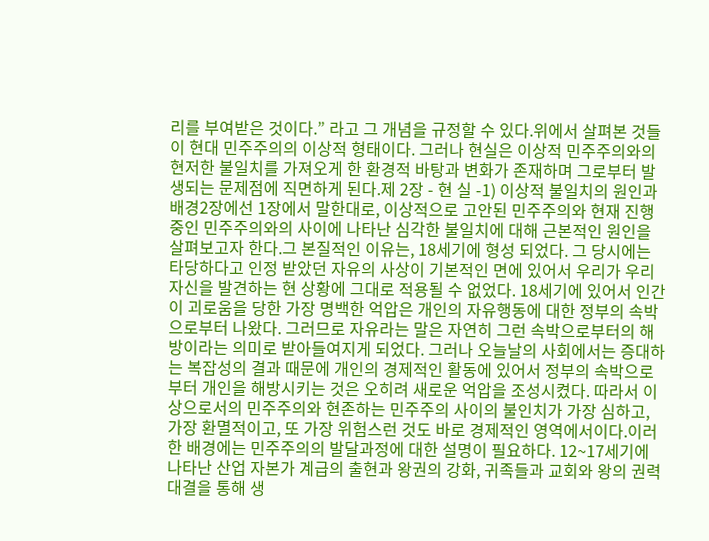리를 부여받은 것이다.” 라고 그 개념을 규정할 수 있다.위에서 살펴본 것들이 현대 민주주의의 이상적 형태이다. 그러나 현실은 이상적 민주주의와의 현저한 불일치를 가져오게 한 환경적 바탕과 변화가 존재하며 그로부터 발생되는 문제점에 직면하게 된다.제 2장 - 현 실 -1) 이상적 불일치의 원인과 배경2장에선 1장에서 말한대로, 이상적으로 고안된 민주주의와 현재 진행 중인 민주주의와의 사이에 나타난 심각한 불일치에 대해 근본적인 원인을 살펴보고자 한다.그 본질적인 이유는, 18세기에 형성 되었다. 그 당시에는 타당하다고 인정 받았던 자유의 사상이 기본적인 면에 있어서 우리가 우리 자신을 발견하는 현 상황에 그대로 적용될 수 없었다. 18세기에 있어서 인간이 괴로움을 당한 가장 명백한 억압은 개인의 자유행동에 대한 정부의 속박으로부터 나왔다. 그러므로 자유라는 말은 자연히 그런 속박으로부터의 해방이라는 의미로 받아들여지게 되었다. 그러나 오늘날의 사회에서는 증대하는 복잡성의 결과 때문에 개인의 경제적인 활동에 있어서 정부의 속박으로부터 개인을 해방시키는 것은 오히려 새로운 억압을 조성시켰다. 따라서 이상으로서의 민주주의와 현존하는 민주주의 사이의 불인치가 가장 심하고, 가장 환멸적이고, 또 가장 위험스런 것도 바로 경제적인 영역에서이다.이러한 배경에는 민주주의의 발달과정에 대한 설명이 필요하다. 12~17세기에 나타난 산업 자본가 계급의 출현과 왕권의 강화, 귀족들과 교회와 왕의 권력대결을 통해 생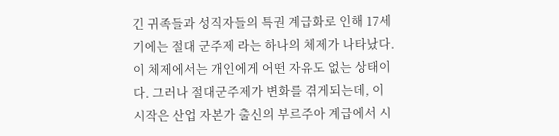긴 귀족들과 성직자들의 특권 계급화로 인해 17세기에는 절대 군주제 라는 하나의 체제가 나타났다. 이 체제에서는 개인에게 어떤 자유도 없는 상태이다. 그러나 절대군주제가 변화를 겪게되는데, 이 시작은 산업 자본가 출신의 부르주아 계급에서 시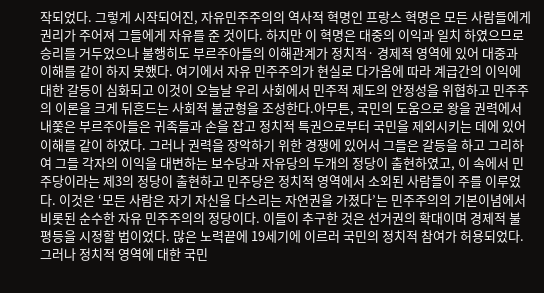작되었다. 그렇게 시작되어진, 자유민주주의의 역사적 혁명인 프랑스 혁명은 모든 사람들에게 권리가 주어져 그들에게 자유를 준 것이다. 하지만 이 혁명은 대중의 이익과 일치 하였으므로 승리를 거두었으나 불행히도 부르주아들의 이해관계가 정치적· 경제적 영역에 있어 대중과 이해를 같이 하지 못했다. 여기에서 자유 민주주의가 현실로 다가옴에 따라 계급간의 이익에 대한 갈등이 심화되고 이것이 오늘날 우리 사회에서 민주적 제도의 안정성을 위협하고 민주주의 이론을 크게 뒤흔드는 사회적 불균형을 조성한다.아무튼, 국민의 도움으로 왕을 권력에서 내쫓은 부르주아들은 귀족들과 손을 잡고 정치적 특권으로부터 국민을 제외시키는 데에 있어 이해를 같이 하였다. 그러나 권력을 장악하기 위한 경쟁에 있어서 그들은 갈등을 하고 그리하여 그들 각자의 이익을 대변하는 보수당과 자유당의 두개의 정당이 출현하였고, 이 속에서 민주당이라는 제3의 정당이 출현하고 민주당은 정치적 영역에서 소외된 사람들이 주를 이루었다. 이것은 ‘모든 사람은 자기 자신을 다스리는 자연권을 가졌다’는 민주주의의 기본이념에서 비롯된 순수한 자유 민주주의의 정당이다. 이들이 추구한 것은 선거권의 확대이며 경제적 불평등을 시정할 법이었다. 많은 노력끝에 19세기에 이르러 국민의 정치적 참여가 허용되었다.그러나 정치적 영역에 대한 국민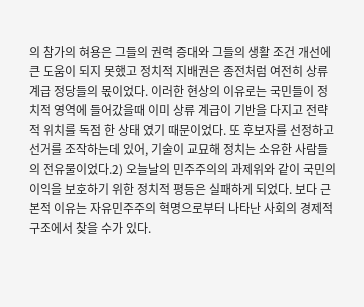의 참가의 혀용은 그들의 권력 증대와 그들의 생활 조건 개선에 큰 도움이 되지 못했고 정치적 지배권은 종전처럼 여전히 상류 계급 정당들의 몫이었다. 이러한 현상의 이유로는 국민들이 정치적 영역에 들어갔을때 이미 상류 계급이 기반을 다지고 전략적 위치를 독점 한 상태 였기 때문이었다. 또 후보자를 선정하고 선거를 조작하는데 있어, 기술이 교묘해 정치는 소유한 사람들의 전유물이었다.2) 오늘날의 민주주의의 과제위와 같이 국민의 이익을 보호하기 위한 정치적 평등은 실패하게 되었다. 보다 근본적 이유는 자유민주주의 혁명으로부터 나타난 사회의 경제적 구조에서 찾을 수가 있다.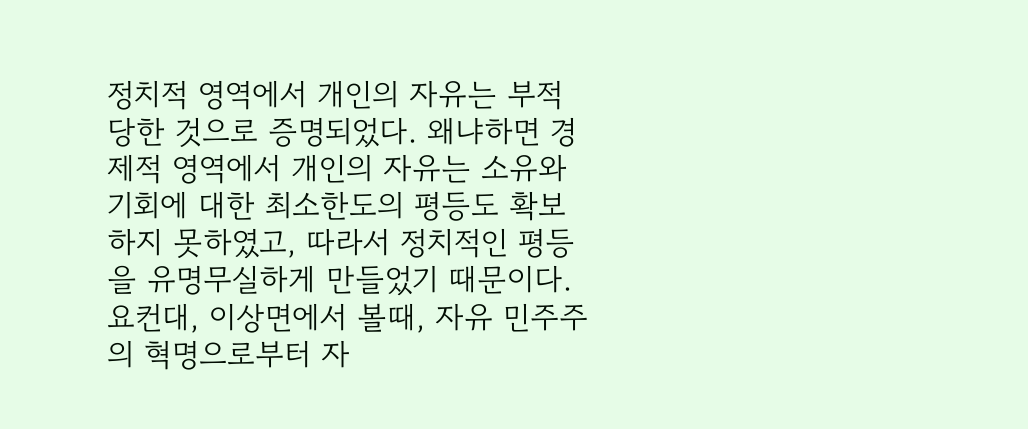정치적 영역에서 개인의 자유는 부적당한 것으로 증명되었다. 왜냐하면 경제적 영역에서 개인의 자유는 소유와 기회에 대한 최소한도의 평등도 확보하지 못하였고, 따라서 정치적인 평등을 유명무실하게 만들었기 때문이다.요컨대, 이상면에서 볼때, 자유 민주주의 혁명으로부터 자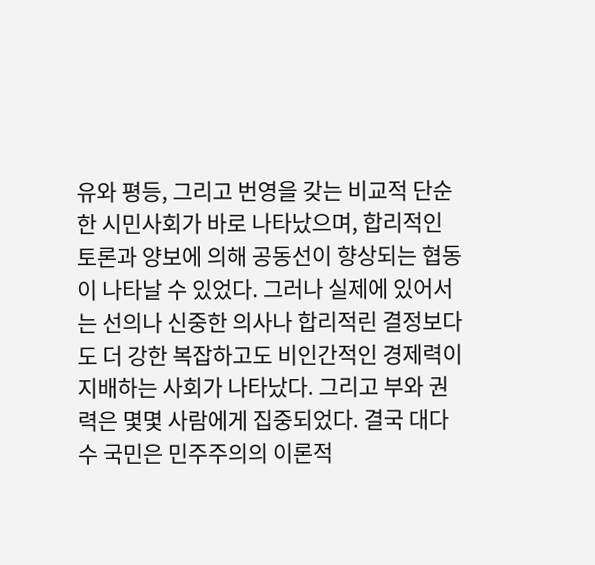유와 평등, 그리고 번영을 갖는 비교적 단순한 시민사회가 바로 나타났으며, 합리적인 토론과 양보에 의해 공동선이 향상되는 협동이 나타날 수 있었다. 그러나 실제에 있어서는 선의나 신중한 의사나 합리적린 결정보다도 더 강한 복잡하고도 비인간적인 경제력이 지배하는 사회가 나타났다. 그리고 부와 권력은 몇몇 사람에게 집중되었다. 결국 대다수 국민은 민주주의의 이론적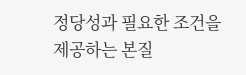정당성과 필요한 조건을 제공하는 본질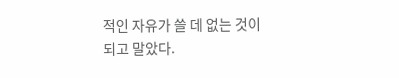적인 자유가 쓸 데 없는 것이 되고 말았다.